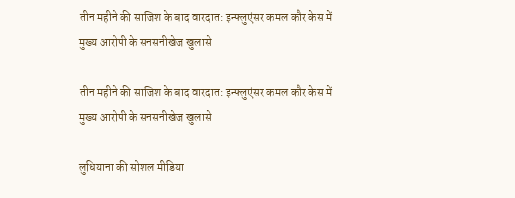तीन महीने की साजिश के बाद वारदात: इन्फ्लुएंसर कमल कौर केस में मुख्य आरोपी के सनसनीखेज खुलासे

तीन महीने की साजिश के बाद वारदात: इन्फ्लुएंसर कमल कौर केस में मुख्य आरोपी के सनसनीखेज खुलासे

लुधियाना की सोशल मीडिया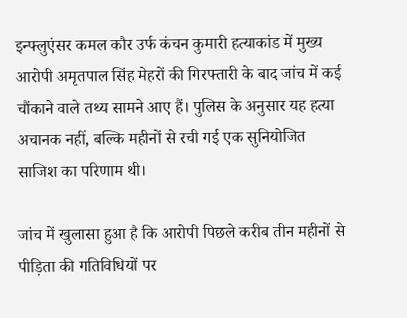इन्फ्लुएंसर कमल कौर उर्फ कंचन कुमारी हत्याकांड में मुख्य आरोपी अमृतपाल सिंह मेहरों की गिरफ्तारी के बाद जांच में कई चौंकाने वाले तथ्य सामने आए हैं। पुलिस के अनुसार यह हत्या अचानक नहीं, बल्कि महीनों से रची गई एक सुनियोजित साजिश का परिणाम थी।

जांच में खुलासा हुआ है कि आरोपी पिछले करीब तीन महीनों से पीड़िता की गतिविधियों पर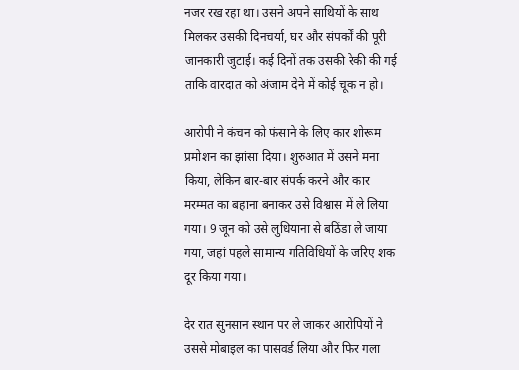नजर रख रहा था। उसने अपने साथियों के साथ मिलकर उसकी दिनचर्या, घर और संपर्कों की पूरी जानकारी जुटाई। कई दिनों तक उसकी रेकी की गई ताकि वारदात को अंजाम देने में कोई चूक न हो।

आरोपी ने कंचन को फंसाने के लिए कार शोरूम प्रमोशन का झांसा दिया। शुरुआत में उसने मना किया, लेकिन बार-बार संपर्क करने और कार मरम्मत का बहाना बनाकर उसे विश्वास में ले लिया गया। 9 जून को उसे लुधियाना से बठिंडा ले जाया गया, जहां पहले सामान्य गतिविधियों के जरिए शक दूर किया गया।

देर रात सुनसान स्थान पर ले जाकर आरोपियों ने उससे मोबाइल का पासवर्ड लिया और फिर गला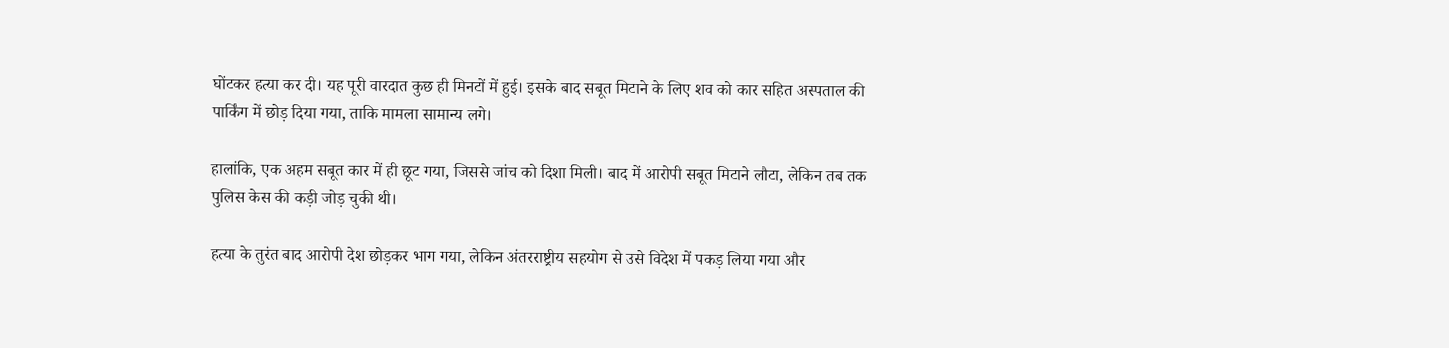घोंटकर हत्या कर दी। यह पूरी वारदात कुछ ही मिनटों में हुई। इसके बाद सबूत मिटाने के लिए शव को कार सहित अस्पताल की पार्किंग में छोड़ दिया गया, ताकि मामला सामान्य लगे।

हालांकि, एक अहम सबूत कार में ही छूट गया, जिससे जांच को दिशा मिली। बाद में आरोपी सबूत मिटाने लौटा, लेकिन तब तक पुलिस केस की कड़ी जोड़ चुकी थी।

हत्या के तुरंत बाद आरोपी देश छोड़कर भाग गया, लेकिन अंतरराष्ट्रीय सहयोग से उसे विदेश में पकड़ लिया गया और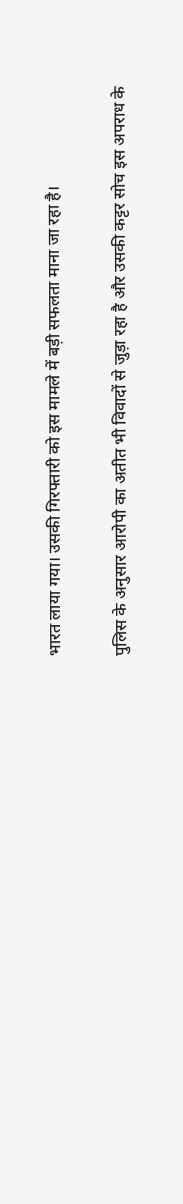भारत लाया गया। उसकी गिरफ्तारी को इस मामले में बड़ी सफलता माना जा रहा है।

पुलिस के अनुसार आरोपी का अतीत भी विवादों से जुड़ा रहा है और उसकी कट्टर सोच इस अपराध के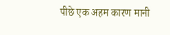पीछे एक अहम कारण मानी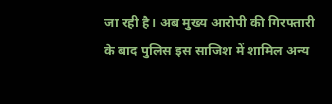जा रही है। अब मुख्य आरोपी की गिरफ्तारी के बाद पुलिस इस साजिश में शामिल अन्य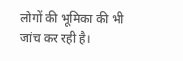लोगों की भूमिका की भी जांच कर रही है।